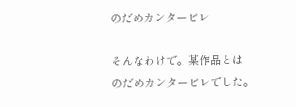のだめカンタービレ

そんなわけで。某作品とは
のだめカンタービレでした。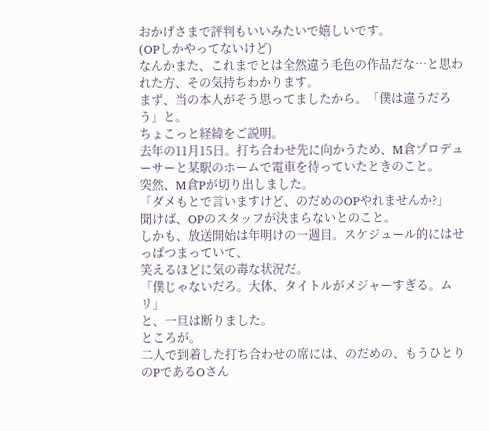おかげさまで評判もいいみたいで嬉しいです。
(OPしかやってないけど)
なんかまた、これまでとは全然違う毛色の作品だな…と思われた方、その気持ちわかります。
まず、当の本人がそう思ってましたから。「僕は違うだろう」と。
ちょこっと経緯をご説明。
去年の11月15日。打ち合わせ先に向かうため、M倉プロデューサーと某駅のホームで電車を待っていたときのこと。
突然、M倉Pが切り出しました。
「ダメもとで言いますけど、のだめのOPやれませんか?」
聞けば、OPのスタッフが決まらないとのこと。
しかも、放送開始は年明けの一週目。スケジュール的にはせっぱつまっていて、
笑えるほどに気の毒な状況だ。
「僕じゃないだろ。大体、タイトルがメジャーすぎる。ムリ」
と、一旦は断りました。
ところが。
二人で到着した打ち合わせの席には、のだめの、もうひとりのPであるOさん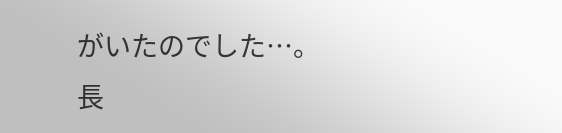がいたのでした…。
長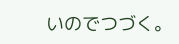いのでつづく。